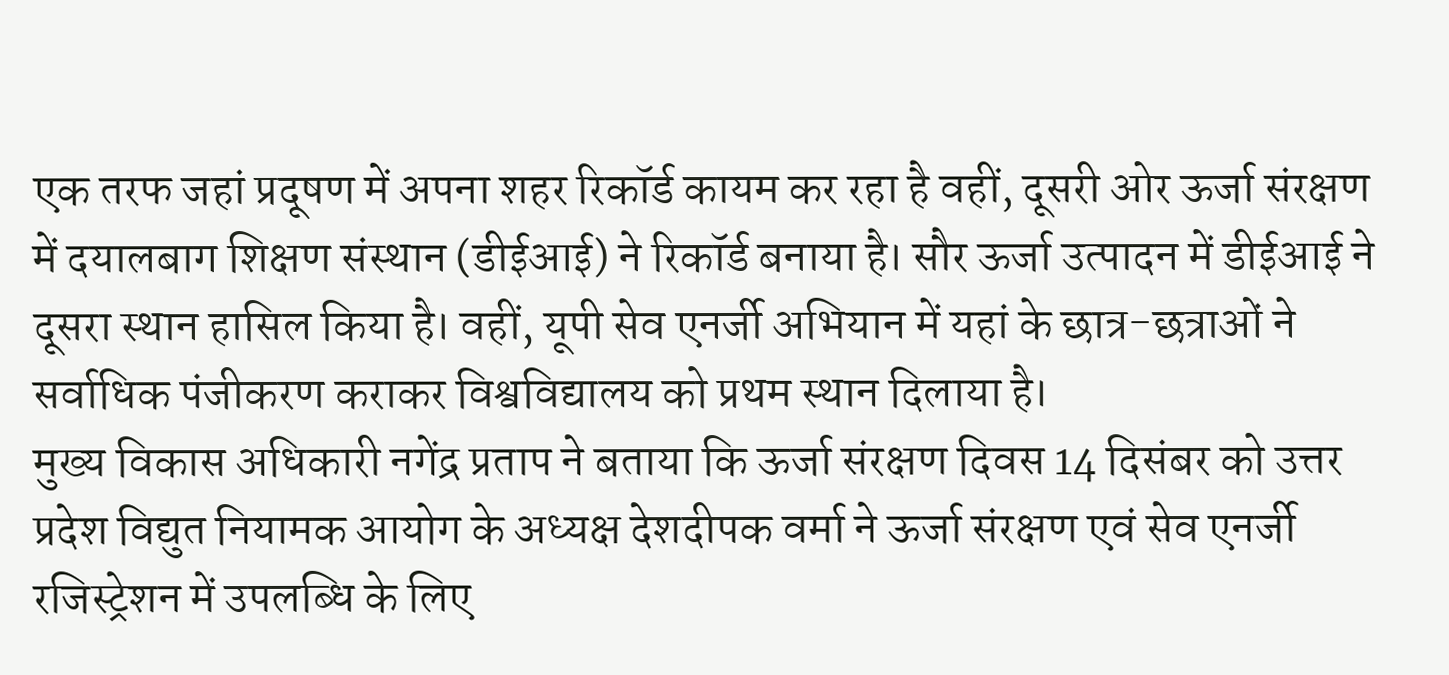एक तरफ जहां प्रदूषण में अपना शहर रिकॉर्ड कायम कर रहा है वहीं, दूसरी ओर ऊर्जा संरक्षण में दयालबाग शिक्षण संस्थान (डीईआई) ने रिकॉर्ड बनाया है। सौर ऊर्जा उत्पादन में डीईआई ने दूसरा स्थान हासिल किया है। वहीं, यूपी सेव एनर्जी अभियान में यहां के छात्र-छत्राओं ने सर्वाधिक पंजीकरण कराकर विश्वविद्यालय को प्रथम स्थान दिलाया है।
मुख्य विकास अधिकारी नगेंद्र प्रताप ने बताया कि ऊर्जा संरक्षण दिवस 14 दिसंबर को उत्तर प्रदेश विद्युत नियामक आयोग के अध्यक्ष देशदीपक वर्मा ने ऊर्जा संरक्षण एवं सेव एनर्जी रजिस्ट्रेशन में उपलब्धि के लिए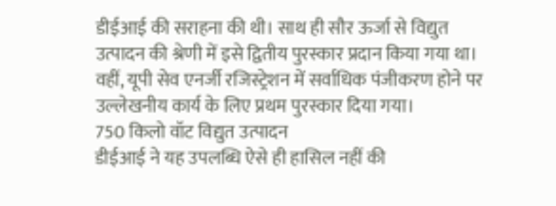डीईआई की सराहना की थी। साथ ही सौर ऊर्जा से विद्युत उत्पादन की श्रेणी में इसे द्वितीय पुरस्कार प्रदान किया गया था। वहीं, यूपी सेव एनर्जी रजिस्ट्रेशन में सर्वाधिक पंजीकरण होने पर उल्लेखनीय कार्य के लिए प्रथम पुरस्कार दिया गया।
750 किलो वॉट विद्युत उत्पादन
डीईआई ने यह उपलब्धि ऐसे ही हासिल नहीं की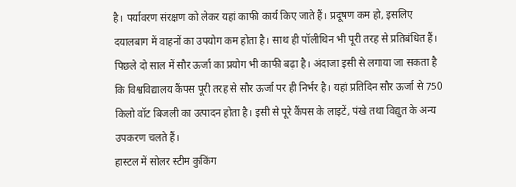है। पर्यावरण संरक्षण को लेकर यहां काफी कार्य किए जाते हैं। प्रदूषण कम हो, इसलिए दयालबाग में वाहनों का उपयोग कम होता है। साथ ही पॉलीथिन भी पूरी तरह से प्रतिबंधित हैं। पिछले दो साल में सौर ऊर्जा का प्रयोग भी काफी बढ़ा है। अंदाजा इसी से लगाया जा सकता है कि विश्वविद्यालय कैंपस पूरी तरह से सौर ऊर्जा पर ही निर्भर है। यहां प्रतिदिन सौर ऊर्जा से 750 किलो वॉट बिजली का उत्पादन होता है। इसी से पूरे कैंपस के लाइटें, पंखे तथा विद्युत के अन्य उपकरण चलते हैं।
हास्टल में सोलर स्टीम कुकिंग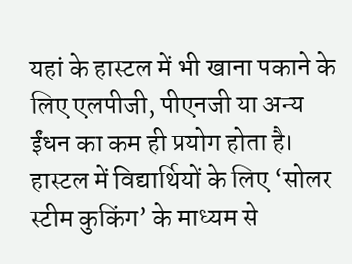यहां के हास्टल में भी खाना पकाने के लिए एलपीजी, पीएनजी या अन्य ईंधन का कम ही प्रयोग होता है। हास्टल में विद्यार्थियों के लिए ‘सोलर स्टीम कुकिंग’ के माध्यम से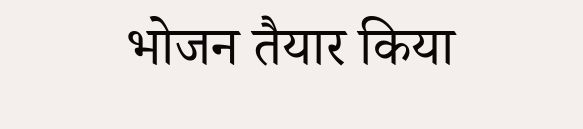भोजन तैयार किया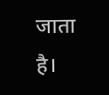जाता है।